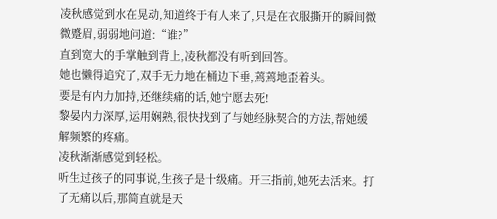凌秋感觉到水在晃动,知道终于有人来了,只是在衣服撕开的瞬间微微蹙眉,弱弱地问道:“谁?”
直到宽大的手掌触到背上,凌秋都没有听到回答。
她也懒得追究了,双手无力地在桶边下垂,蔫蔫地歪着头。
要是有内力加持,还继续痛的话,她宁愿去死!
黎晏内力深厚,运用娴熟,很快找到了与她经脉契合的方法,帮她缓解频繁的疼痛。
凌秋渐渐感觉到轻松。
听生过孩子的同事说,生孩子是十级痛。开三指前,她死去活来。打了无痛以后,那简直就是天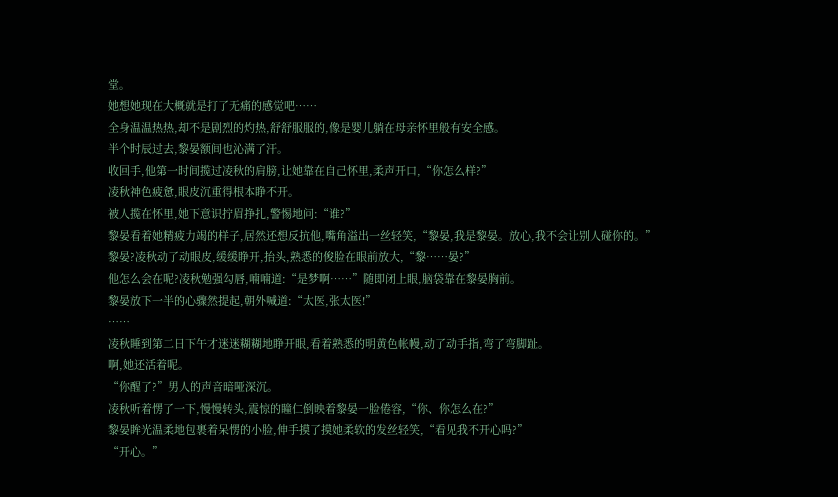堂。
她想她现在大概就是打了无痛的感觉吧……
全身温温热热,却不是剧烈的灼热,舒舒服服的,像是婴儿躺在母亲怀里般有安全感。
半个时辰过去,黎晏额间也沁满了汗。
收回手,他第一时间揽过凌秋的肩膀,让她靠在自己怀里,柔声开口,“你怎么样?”
凌秋神色疲惫,眼皮沉重得根本睁不开。
被人揽在怀里,她下意识拧眉挣扎,警惕地问:“谁?”
黎晏看着她精疲力竭的样子,居然还想反抗他,嘴角溢出一丝轻笑,“黎晏,我是黎晏。放心,我不会让别人碰你的。”
黎晏?凌秋动了动眼皮,缓缓睁开,抬头,熟悉的俊脸在眼前放大,“黎……晏?”
他怎么会在呢?凌秋勉强勾唇,喃喃道:“是梦啊……”随即闭上眼,脑袋靠在黎晏胸前。
黎晏放下一半的心骤然提起,朝外喊道:“太医,张太医!”
……
凌秋睡到第二日下午才迷迷糊糊地睁开眼,看着熟悉的明黄色帐幔,动了动手指,弯了弯脚趾。
啊,她还活着呢。
“你醒了?”男人的声音暗哑深沉。
凌秋听着愣了一下,慢慢转头,震惊的瞳仁倒映着黎晏一脸倦容,“你、你怎么在?”
黎晏眸光温柔地包裹着呆愣的小脸,伸手摸了摸她柔软的发丝轻笑,“看见我不开心吗?”
“开心。”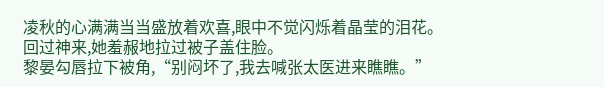凌秋的心满满当当盛放着欢喜,眼中不觉闪烁着晶莹的泪花。
回过神来,她羞赧地拉过被子盖住脸。
黎晏勾唇拉下被角,“别闷坏了,我去喊张太医进来瞧瞧。”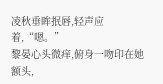凌秋垂眸抿唇,轻声应着,“嗯。”
黎晏心头微痒,俯身一吻印在她额头,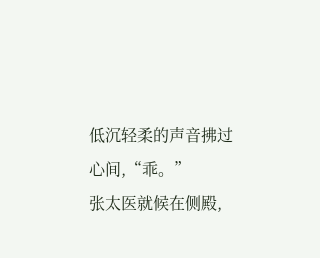低沉轻柔的声音拂过心间,“乖。”
张太医就候在侧殿,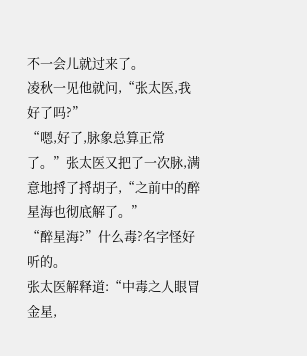不一会儿就过来了。
凌秋一见他就问,“张太医,我好了吗?”
“嗯,好了,脉象总算正常了。”张太医又把了一次脉,满意地捋了捋胡子,“之前中的醉星海也彻底解了。”
“醉星海?”什么毒?名字怪好听的。
张太医解释道:“中毒之人眼冒金星,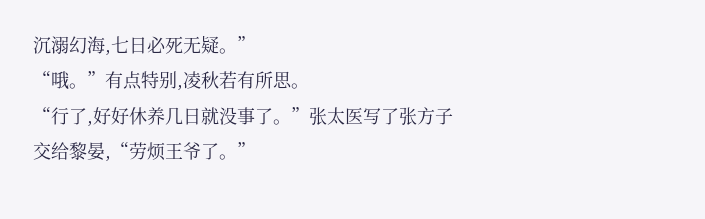沉溺幻海,七日必死无疑。”
“哦。”有点特别,凌秋若有所思。
“行了,好好休养几日就没事了。”张太医写了张方子交给黎晏,“劳烦王爷了。”